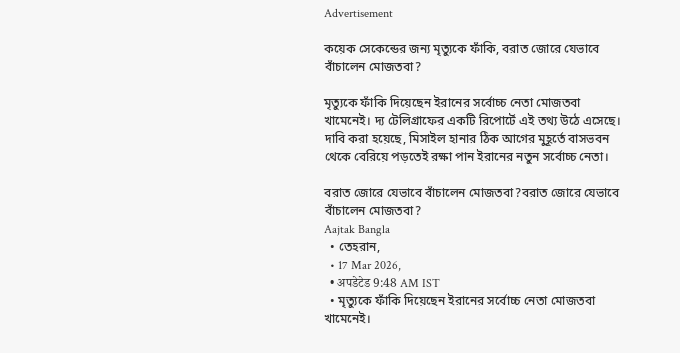Advertisement

কয়েক সেকেন্ডের জন্য মৃত্যুকে ফাঁকি, বরাত জোরে যেভাবে বাঁচালেন মোজতবা?

মৃত্যুকে ফাঁকি দিয়েছেন ইরানের সর্বোচ্চ নেতা মোজতবা খামেনেই। দ্য টেলিগ্রাফের একটি রিপোর্টে এই তথ্য উঠে এসেছে। দাবি করা হয়েছে, মিসাইল হানার ঠিক আগের মুহূর্তে বাসভবন থেকে বেরিয়ে পড়তেই রক্ষা পান ইরানের নতুন সর্বোচ্চ নেতা।

বরাত জোরে যেভাবে বাঁচালেন মোজতবা?বরাত জোরে যেভাবে বাঁচালেন মোজতবা?
Aajtak Bangla
  • তেহরান,
  • 17 Mar 2026,
  • अपडेटेड 9:48 AM IST
  • মৃত্যুকে ফাঁকি দিয়েছেন ইরানের সর্বোচ্চ নেতা মোজতবা খামেনেই।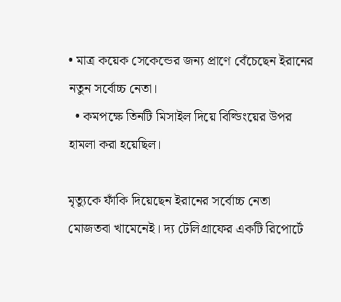• মাত্র কয়েক সেকেন্ডের জন্য প্রাণে বেঁচেছেন ইরানের নতুন সর্বোচ্চ নেতা।
  • কমপক্ষে তিনটি মিসাইল দিয়ে বিল্ডিংয়ের উপর হামলা করা হয়েছিল।

মৃত্যুকে ফাঁকি দিয়েছেন ইরানের সর্বোচ্চ নেতা মোজতবা খামেনেই। দ্য টেলিগ্রাফের একটি রিপোর্টে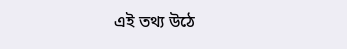এই তথ্য উঠে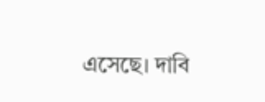এসেছে। দাবি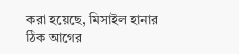করা হয়েছে, মিসাইল হানার ঠিক আগের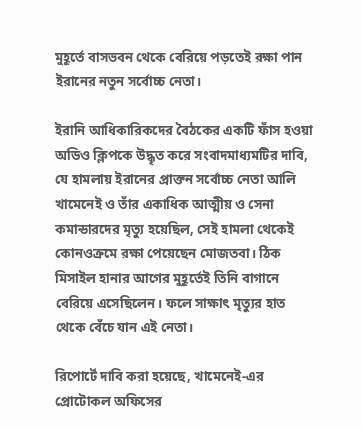মুহূর্তে বাসভবন থেকে বেরিয়ে পড়তেই রক্ষা পান ইরানের নতুন সর্বোচ্চ নেতা।

ইরানি আধিকারিকদের বৈঠকের একটি ফাঁস হওয়া অডিও ক্লিপকে উদ্ধৃত করে সংবাদমাধ্যমটির দাবি, যে হামলায় ইরানের প্রাক্তন সর্বোচ্চ নেতা আলি খামেনেই ও তাঁর একাধিক আত্মীয় ও সেনা কমান্ডারদের মৃত্যু হয়েছিল, সেই হামলা থেকেই কোনওক্রমে রক্ষা পেয়েছেন মোজতবা। ঠিক মিসাইল হানার আগের মুহূর্তেই তিনি বাগানে বেরিয়ে এসেছিলেন। ফলে সাক্ষাৎ মৃত্যুর হাত থেকে বেঁচে যান এই নেতা।

রিপোর্টে দাবি করা হয়েছে, খামেনেই-এর প্রোটোকল অফিসের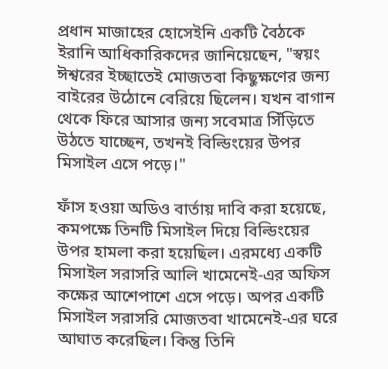প্রধান মাজাহের হোসেইনি একটি বৈঠকে ইরানি আধিকারিকদের জানিয়েছেন, "স্বয়ং ঈশ্বরের ইচ্ছাতেই মোজতবা কিছুক্ষণের জন্য বাইরের উঠোনে বেরিয়ে ছিলেন। যখন বাগান থেকে ফিরে আসার জন্য সবেমাত্র সিঁড়িতে উঠতে যাচ্ছেন, তখনই বিল্ডিংয়ের উপর মিসাইল এসে পড়ে।"

ফাঁস হওয়া অডিও বার্তায় দাবি করা হয়েছে, কমপক্ষে তিনটি মিসাইল দিয়ে বিল্ডিংয়ের উপর হামলা করা হয়েছিল। এরমধ্যে একটি মিসাইল সরাসরি আলি খামেনেই-এর অফিস কক্ষের আশেপাশে এসে পড়ে। অপর একটি মিসাইল সরাসরি মোজতবা খামেনেই-এর ঘরে আঘাত করেছিল। কিন্তু তিনি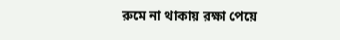রুমে না থাকায় রক্ষা পেয়ে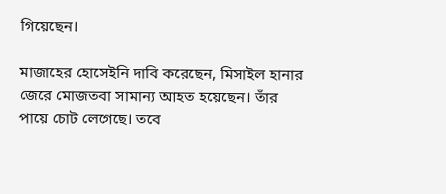গিয়েছেন।

মাজাহের হোসেইনি দাবি করেছেন, মিসাইল হানার জেরে মোজতবা সামান্য আহত হয়েছেন। তাঁর পায়ে চোট লেগেছে। তবে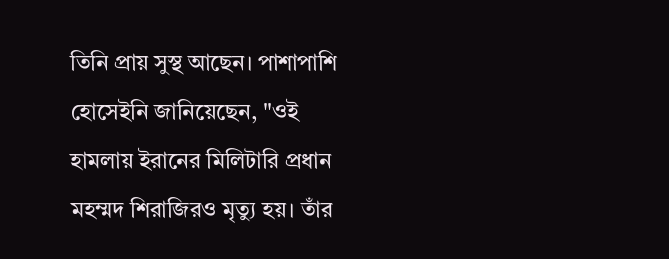তিনি প্রায় সুস্থ আছেন। পাশাপাশি হোসেইনি জানিয়েছেন, "ওই হামলায় ইরানের মিলিটারি প্রধান মহম্মদ শিরাজিরও মৃত্যু হয়। তাঁর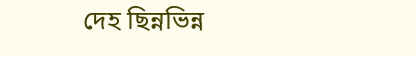দেহ ছিন্নভিন্ন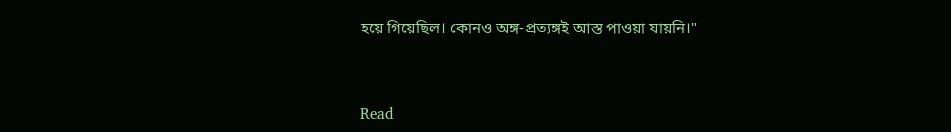হয়ে গিয়েছিল। কোনও অঙ্গ-প্রত্যঙ্গই আস্ত পাওয়া যায়নি।"



Read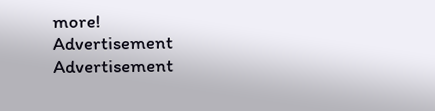more!
Advertisement
Advertisement